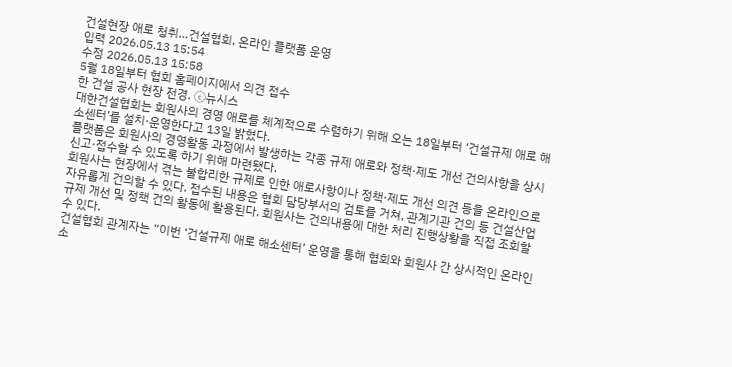건설현장 애로 청취…건설협회, 온라인 플랫폼 운영
입력 2026.05.13 15:54
수정 2026.05.13 15:58
5월 18일부터 협회 홈페이지에서 의견 접수
한 건설 공사 현장 전경. ⓒ뉴시스
대한건설협회는 회원사의 경영 애로를 체계적으로 수렴하기 위해 오는 18일부터 ‘건설규제 애로 해소센터’를 설치·운영한다고 13일 밝혔다.
플랫폼은 회원사의 경영활동 과정에서 발생하는 각종 규제 애로와 정책·제도 개선 건의사항을 상시 신고·접수할 수 있도록 하기 위해 마련됐다.
회원사는 현장에서 겪는 불합리한 규제로 인한 애로사항이나 정책·제도 개선 의견 등을 온라인으로 자유롭게 건의할 수 있다. 접수된 내용은 협회 담당부서의 검토를 거쳐, 관계기관 건의 등 건설산업 규제 개선 및 정책 건의 활동에 활용된다. 회원사는 건의내용에 대한 처리 진행상황을 직접 조회할 수 있다.
건설협회 관계자는 “이번 ‘건설규제 애로 해소센터’ 운영을 통해 협회와 회원사 간 상시적인 온라인 소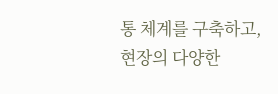통 체계를 구축하고, 현장의 다양한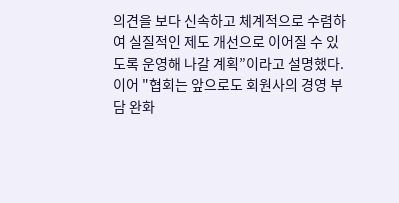의견을 보다 신속하고 체계적으로 수렴하여 실질적인 제도 개선으로 이어질 수 있도록 운영해 나갈 계획”이라고 설명했다.
이어 "협회는 앞으로도 회원사의 경영 부담 완화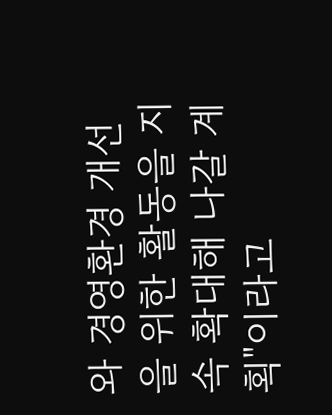와 경영환경 개선을 위한 활동을 지속 확대해 나갈 계획"이라고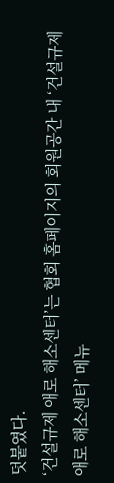덧붙였다.
‘건설규제 애로 해소센터’는 협회 홈페이지의 회원공간 내 ‘건설규제 애로 해소센터’ 메뉴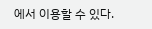에서 이용할 수 있다.